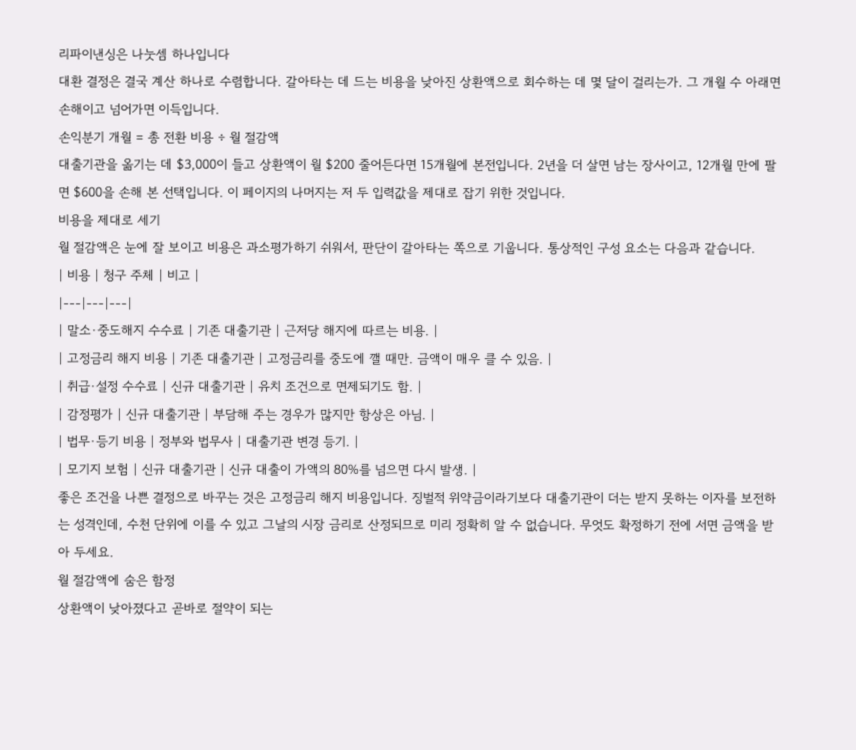리파이낸싱은 나눗셈 하나입니다
대환 결정은 결국 계산 하나로 수렴합니다. 갈아타는 데 드는 비용을 낮아진 상환액으로 회수하는 데 몇 달이 걸리는가. 그 개월 수 아래면 손해이고 넘어가면 이득입니다.
손익분기 개월 = 총 전환 비용 ÷ 월 절감액
대출기관을 옮기는 데 $3,000이 들고 상환액이 월 $200 줄어든다면 15개월에 본전입니다. 2년을 더 살면 남는 장사이고, 12개월 만에 팔면 $600을 손해 본 선택입니다. 이 페이지의 나머지는 저 두 입력값을 제대로 잡기 위한 것입니다.
비용을 제대로 세기
월 절감액은 눈에 잘 보이고 비용은 과소평가하기 쉬워서, 판단이 갈아타는 쪽으로 기웁니다. 통상적인 구성 요소는 다음과 같습니다.
| 비용 | 청구 주체 | 비고 |
|---|---|---|
| 말소·중도해지 수수료 | 기존 대출기관 | 근저당 해지에 따르는 비용. |
| 고정금리 해지 비용 | 기존 대출기관 | 고정금리를 중도에 깰 때만. 금액이 매우 클 수 있음. |
| 취급·설정 수수료 | 신규 대출기관 | 유치 조건으로 면제되기도 함. |
| 감정평가 | 신규 대출기관 | 부담해 주는 경우가 많지만 항상은 아님. |
| 법무·등기 비용 | 정부와 법무사 | 대출기관 변경 등기. |
| 모기지 보험 | 신규 대출기관 | 신규 대출이 가액의 80%를 넘으면 다시 발생. |
좋은 조건을 나쁜 결정으로 바꾸는 것은 고정금리 해지 비용입니다. 징벌적 위약금이라기보다 대출기관이 더는 받지 못하는 이자를 보전하는 성격인데, 수천 단위에 이를 수 있고 그날의 시장 금리로 산정되므로 미리 정확히 알 수 없습니다. 무엇도 확정하기 전에 서면 금액을 받아 두세요.
월 절감액에 숨은 함정
상환액이 낮아졌다고 곧바로 절약이 되는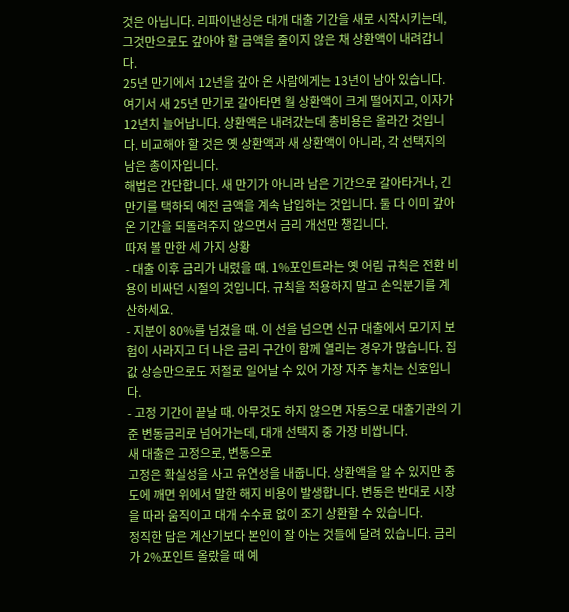것은 아닙니다. 리파이낸싱은 대개 대출 기간을 새로 시작시키는데, 그것만으로도 갚아야 할 금액을 줄이지 않은 채 상환액이 내려갑니다.
25년 만기에서 12년을 갚아 온 사람에게는 13년이 남아 있습니다. 여기서 새 25년 만기로 갈아타면 월 상환액이 크게 떨어지고, 이자가 12년치 늘어납니다. 상환액은 내려갔는데 총비용은 올라간 것입니다. 비교해야 할 것은 옛 상환액과 새 상환액이 아니라, 각 선택지의 남은 총이자입니다.
해법은 간단합니다. 새 만기가 아니라 남은 기간으로 갈아타거나, 긴 만기를 택하되 예전 금액을 계속 납입하는 것입니다. 둘 다 이미 갚아 온 기간을 되돌려주지 않으면서 금리 개선만 챙깁니다.
따져 볼 만한 세 가지 상황
- 대출 이후 금리가 내렸을 때. 1%포인트라는 옛 어림 규칙은 전환 비용이 비싸던 시절의 것입니다. 규칙을 적용하지 말고 손익분기를 계산하세요.
- 지분이 80%를 넘겼을 때. 이 선을 넘으면 신규 대출에서 모기지 보험이 사라지고 더 나은 금리 구간이 함께 열리는 경우가 많습니다. 집값 상승만으로도 저절로 일어날 수 있어 가장 자주 놓치는 신호입니다.
- 고정 기간이 끝날 때. 아무것도 하지 않으면 자동으로 대출기관의 기준 변동금리로 넘어가는데, 대개 선택지 중 가장 비쌉니다.
새 대출은 고정으로, 변동으로
고정은 확실성을 사고 유연성을 내줍니다. 상환액을 알 수 있지만 중도에 깨면 위에서 말한 해지 비용이 발생합니다. 변동은 반대로 시장을 따라 움직이고 대개 수수료 없이 조기 상환할 수 있습니다.
정직한 답은 계산기보다 본인이 잘 아는 것들에 달려 있습니다. 금리가 2%포인트 올랐을 때 예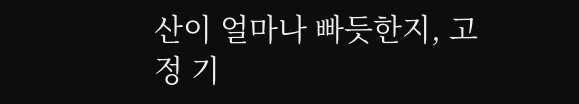산이 얼마나 빠듯한지, 고정 기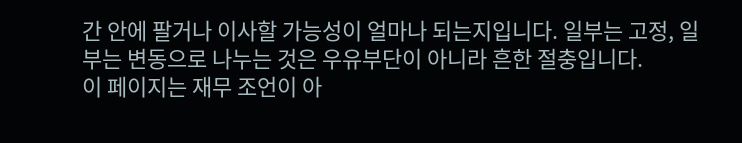간 안에 팔거나 이사할 가능성이 얼마나 되는지입니다. 일부는 고정, 일부는 변동으로 나누는 것은 우유부단이 아니라 흔한 절충입니다.
이 페이지는 재무 조언이 아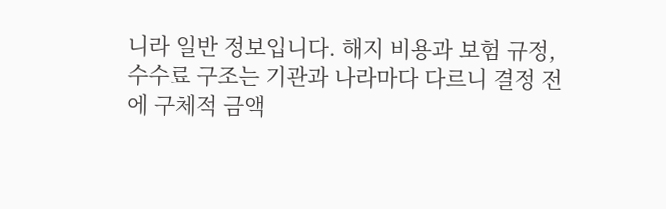니라 일반 정보입니다. 해지 비용과 보험 규정, 수수료 구조는 기관과 나라마다 다르니 결정 전에 구체적 금액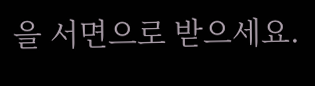을 서면으로 받으세요.